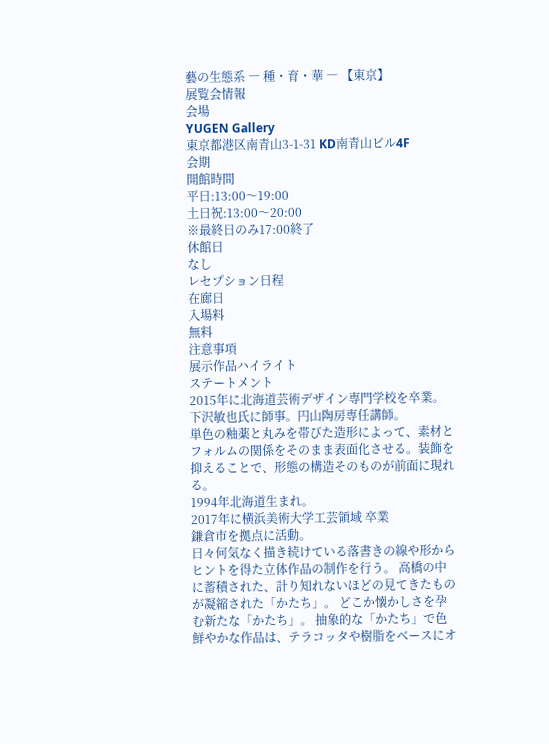藝の生態系 ― 種・育・華 ― 【東京】
展覧会情報
会場
YUGEN Gallery
東京都港区南青山3-1-31 KD南青山ビル4F
会期
開館時間
平日:13:00〜19:00
土日祝:13:00〜20:00
※最終日のみ17:00終了
休館日
なし
レセプション日程
在廊日
入場料
無料
注意事項
展示作品ハイライト
ステートメント
2015年に北海道芸術デザイン専門学校を卒業。下沢敏也氏に師事。円山陶房専任講師。
単色の釉薬と丸みを帯びた造形によって、素材とフォルムの関係をそのまま表面化させる。装飾を抑えることで、形態の構造そのものが前面に現れる。
1994年北海道生まれ。
2017年に横浜美術大学工芸領域 卒業
鎌倉市を拠点に活動。
日々何気なく描き続けている落書きの線や形からヒントを得た立体作品の制作を行う。 高橋の中に蓄積された、計り知れないほどの見てきたものが凝縮された「かたち」。 どこか懐かしさを孕む新たな「かたち」。 抽象的な「かたち」で色鮮やかな作品は、テラコッタや樹脂をベースにオ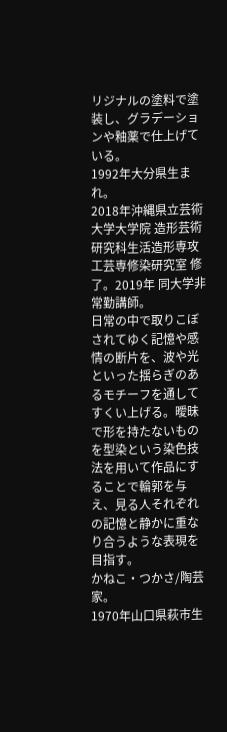リジナルの塗料で塗装し、グラデーションや釉薬で仕上げている。
1992年大分県生まれ。
2018年沖縄県立芸術大学大学院 造形芸術研究科生活造形専攻工芸専修染研究室 修了。2019年 同大学非常勤講師。
日常の中で取りこぼされてゆく記憶や感情の断片を、波や光といった揺らぎのあるモチーフを通してすくい上げる。曖昧で形を持たないものを型染という染色技法を用いて作品にすることで輪郭を与え、見る人それぞれの記憶と静かに重なり合うような表現を目指す。
かねこ・つかさ/陶芸家。
1970年山口県萩市生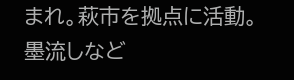まれ。萩市を拠点に活動。墨流しなど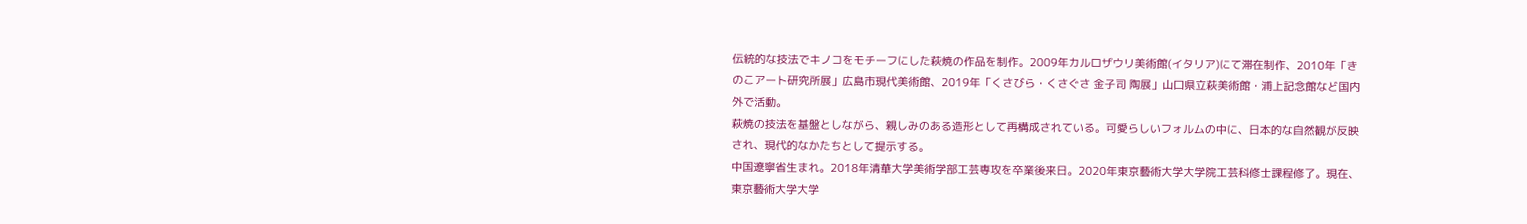伝統的な技法でキノコをモチーフにした萩焼の作品を制作。2009年カルロザウリ美術館(イタリア)にて滞在制作、2010年「きのこアート研究所展」広島市現代美術館、2019年「くさびら・くさぐさ 金子司 陶展」山口県立萩美術館・浦上記念館など国内外で活動。
萩焼の技法を基盤としながら、親しみのある造形として再構成されている。可愛らしいフォルムの中に、日本的な自然観が反映され、現代的なかたちとして提示する。
中国遼寧省生まれ。2018年清華大学美術学部工芸専攻を卒業後来日。2020年東京藝術大学大学院工芸科修士課程修了。現在、東京藝術大学大学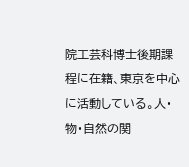院工芸科博士後期課程に在籍、東京を中心に活動している。人・物・自然の関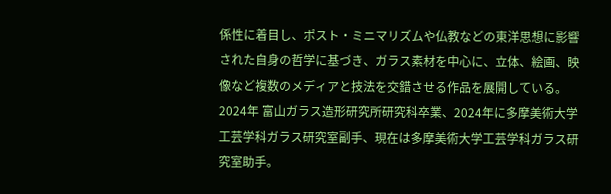係性に着目し、ポスト・ミニマリズムや仏教などの東洋思想に影響された自身の哲学に基づき、ガラス素材を中心に、立体、絵画、映像など複数のメディアと技法を交錯させる作品を展開している。
2024年 富山ガラス造形研究所研究科卒業、2024年に多摩美術大学工芸学科ガラス研究室副手、現在は多摩美術大学工芸学科ガラス研究室助手。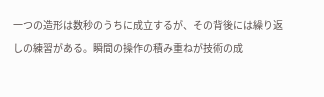一つの造形は数秒のうちに成立するが、その背後には繰り返しの練習がある。瞬間の操作の積み重ねが技術の成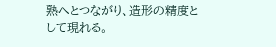熟へとつながり、造形の精度として現れる。